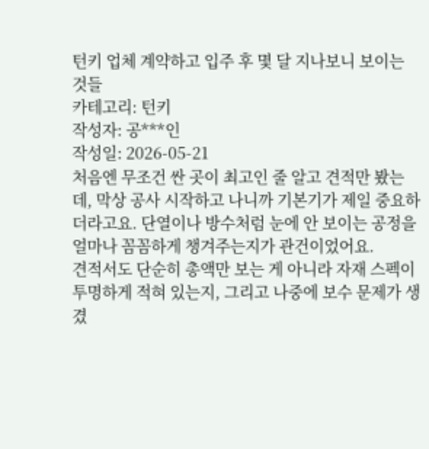턴키 업체 계약하고 입주 후 몇 달 지나보니 보이는 것들
카테고리: 턴키
작성자: 공***인
작성일: 2026-05-21
처음엔 무조건 싼 곳이 최고인 줄 알고 견적만 봤는데, 막상 공사 시작하고 나니까 기본기가 제일 중요하더라고요. 단열이나 방수처럼 눈에 안 보이는 공정을 얼마나 꼼꼼하게 챙겨주는지가 관건이었어요.
견적서도 단순히 총액만 보는 게 아니라 자재 스펙이 투명하게 적혀 있는지, 그리고 나중에 보수 문제가 생겼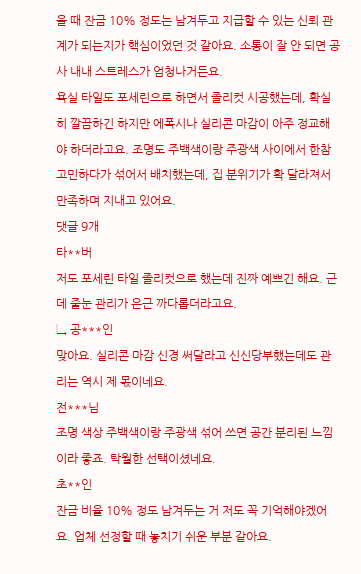을 때 잔금 10% 정도는 남겨두고 지급할 수 있는 신뢰 관계가 되는지가 핵심이었던 것 같아요. 소통이 잘 안 되면 공사 내내 스트레스가 엄청나거든요.
욕실 타일도 포세린으로 하면서 졸리컷 시공했는데, 확실히 깔끔하긴 하지만 에폭시나 실리콘 마감이 아주 정교해야 하더라고요. 조명도 주백색이랑 주광색 사이에서 한참 고민하다가 섞어서 배치했는데, 집 분위기가 확 달라져서 만족하며 지내고 있어요.
댓글 9개
타**버
저도 포세린 타일 졸리컷으로 했는데 진짜 예쁘긴 해요. 근데 줄눈 관리가 은근 까다롭더라고요.
↳ 공***인
맞아요. 실리콘 마감 신경 써달라고 신신당부했는데도 관리는 역시 제 몫이네요.
전***님
조명 색상 주백색이랑 주광색 섞어 쓰면 공간 분리된 느낌이라 좋죠. 탁월한 선택이셨네요.
초**인
잔금 비율 10% 정도 남겨두는 거 저도 꼭 기억해야겠어요. 업체 선정할 때 놓치기 쉬운 부분 같아요.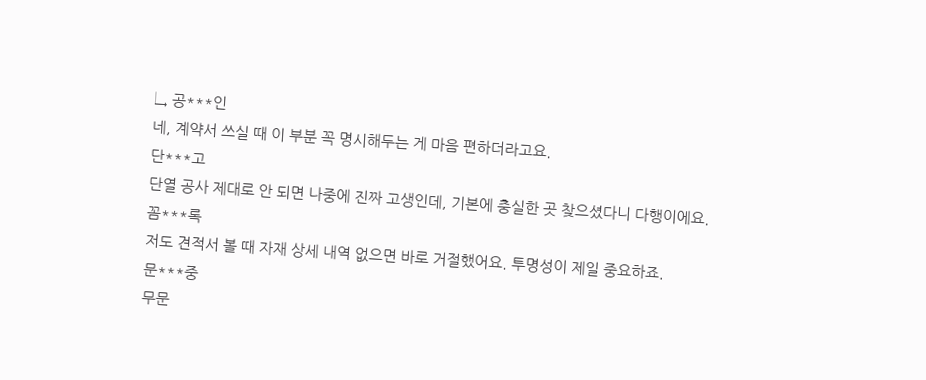↳ 공***인
네, 계약서 쓰실 때 이 부분 꼭 명시해두는 게 마음 편하더라고요.
단***고
단열 공사 제대로 안 되면 나중에 진짜 고생인데, 기본에 충실한 곳 찾으셨다니 다행이에요.
꼼***록
저도 견적서 볼 때 자재 상세 내역 없으면 바로 거절했어요. 투명성이 제일 중요하죠.
문***중
무문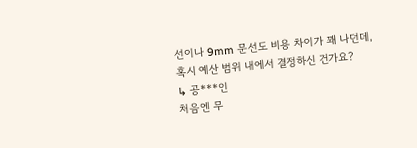선이나 9mm 문선도 비용 차이가 꽤 나던데, 혹시 예산 범위 내에서 결정하신 건가요?
↳ 공***인
처음엔 무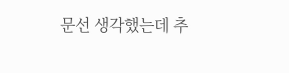문선 생각했는데 추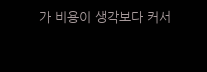가 비용이 생각보다 커서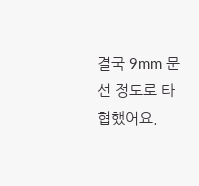결국 9mm 문선 정도로 타협했어요.